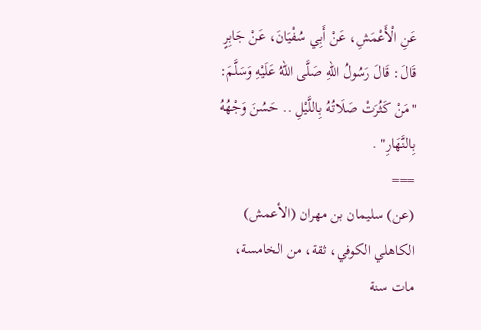عَنِ الْأَعْمَشِ، عَنْ أَبِي سُفْيَانَ، عَنْ جَابِرٍ قَالَ: قَالَ رَسُولُ اللهِ صَلَّى اللهُ عَلَيْهِ وَسَلَّمَ: "مَنْ كَثُرَتْ صَلَاتُهُ بِاللَّيْلِ .. حَسُنَ وَجْهُهُ بِالنَّهَارِ" .
===
(عن) سليمان بن مهران (الأعمش) الكاهلي الكوفي، ثقة، من الخامسة، مات سنة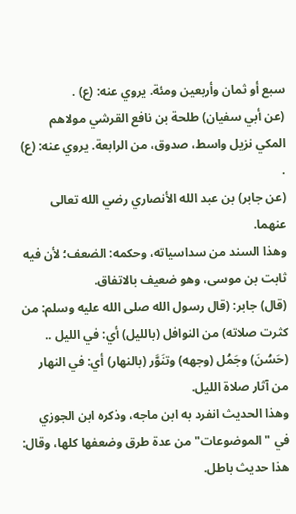سبع أو ثمان وأربعين ومئة. يروي عنه: (ع) .
(عن أبي سفيان) طلحة بن نافع القرشي مولاهم المكي نزيل واسط، صدوق، من الرابعة. يروي عنه: (ع) .
(عن جابر) بن عبد الله الأنصاري رضي الله تعالى عنهما.
وهذا السند من سداسياته، وحكمه: الضعف؛ لأن فيه ثابت بن موسى، وهو ضعيف بالاتفاق.
(قال) جابر: (قال رسول الله صلى الله عليه وسلم: من كثرت صلاته) من النوافل (بالليل) أي: في الليل .. (حَسُنَ) وجَمُل (وجهه) وتنَوَّر (بالنهار) أي: في النهار من آثار صلاة الليل.
وهذا الحديث انفرد به ابن ماجه، وذكره ابن الجوزي في "الموضوعات" من عدة طرق وضعفها كلها، وقال: هذا حديث باطل.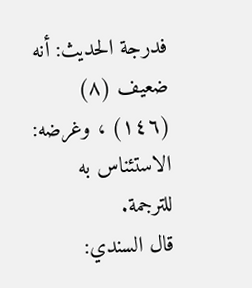فدرجة الحديث: أنه ضعيف (٨) (١٤٦) ، وغرضه: الاستئناس به للترجمة.
قال السندي: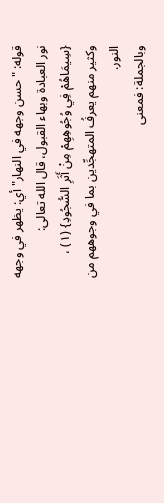قوله: "حسن وجهه في النهار" أي: يظهر في وجهه نور العبادة وبهاء القبول، قال الله تعالى: {سِيمَاهُمْ فِي وُجُوهِهِمْ مِنْ أَثَرِ السُّجُودِ} (١) ، وكثير منهم يعرفُ المتهجِّدين بما في وجوههم من النور.
وبالجملة: فمعنى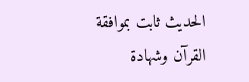الحديث ثابت بموافقة القرآن وشهادة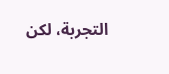التجربة، لكن